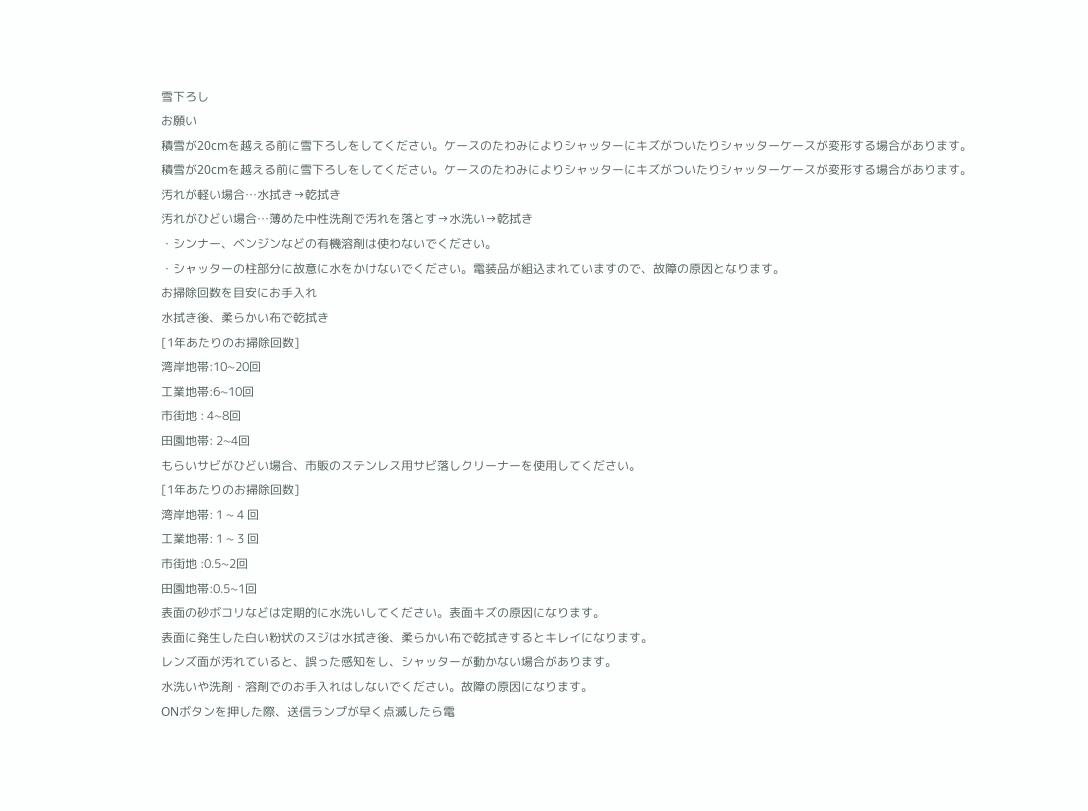雪下ろし
お願い
積雪が20cmを越える前に雪下ろしをしてください。ケースのたわみによりシャッターにキズがついたりシャッターケースが変形する場合があります。
積雪が20cmを越える前に雪下ろしをしてください。ケースのたわみによりシャッターにキズがついたりシャッターケースが変形する場合があります。
汚れが軽い場合…水拭き→乾拭き
汚れがひどい場合…薄めた中性洗剤で汚れを落とす→水洗い→乾拭き
・シンナー、ベンジンなどの有機溶剤は使わないでください。
・シャッターの柱部分に故意に水をかけないでください。電装品が組込まれていますので、故障の原因となります。
お掃除回数を目安にお手入れ
水拭き後、柔らかい布で乾拭き
[1年あたりのお掃除回数]
湾岸地帯:10~20回
工業地帯:6~10回
市街地 : 4~8回
田園地帯: 2~4回
もらいサビがひどい場合、市販のステンレス用サビ落しクリーナーを使用してください。
[1年あたりのお掃除回数]
湾岸地帯: 1 ~ 4 回
工業地帯: 1 ~ 3 回
市街地 :0.5~2回
田園地帯:0.5~1回
表面の砂ボコリなどは定期的に水洗いしてください。表面キズの原因になります。
表面に発生した白い粉状のスジは水拭き後、柔らかい布で乾拭きするとキレイになります。
レンズ面が汚れていると、誤った感知をし、シャッターが動かない場合があります。
水洗いや洗剤・溶剤でのお手入れはしないでください。故障の原因になります。
ONボタンを押した際、送信ランプが早く点滅したら電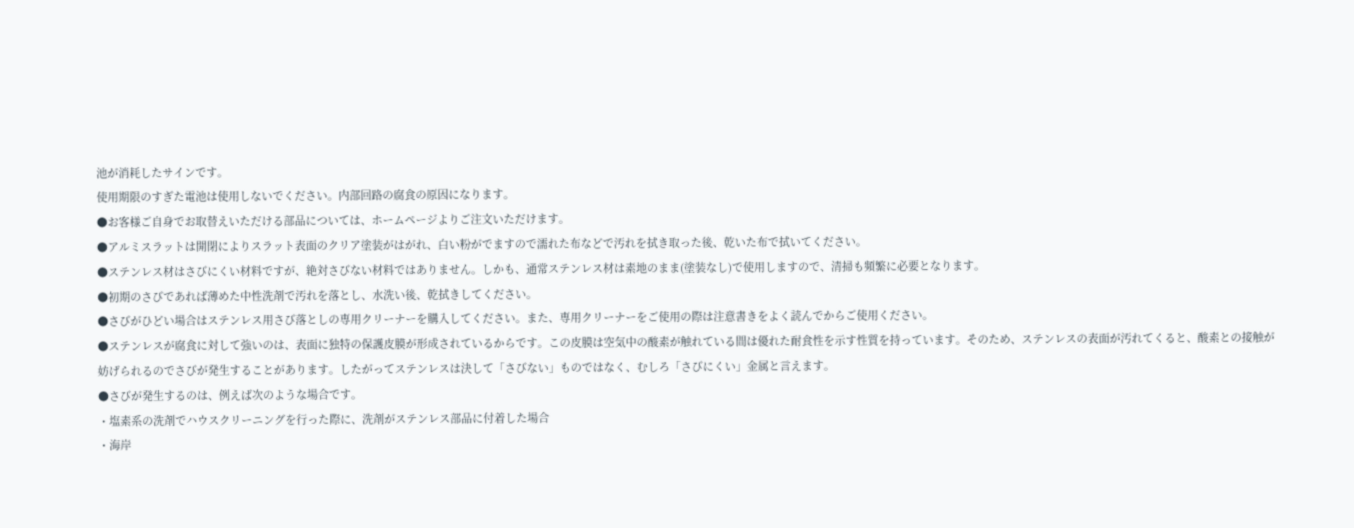池が消耗したサインです。
使用期限のすぎた電池は使用しないでください。内部回路の腐食の原因になります。
●お客様ご自身でお取替えいただける部品については、ホームページよりご注文いただけます。
●アルミスラットは開閉によりスラット表面のクリア塗装がはがれ、白い粉がでますので濡れた布などで汚れを拭き取った後、乾いた布で拭いてください。
●ステンレス材はさびにくい材料ですが、絶対さびない材料ではありません。しかも、通常ステンレス材は素地のまま(塗装なし)で使用しますので、清掃も頻繁に必要となります。
●初期のさびであれば薄めた中性洗剤で汚れを落とし、水洗い後、乾拭きしてください。
●さびがひどい場合はステンレス用さび落としの専用クリーナーを購入してください。また、専用クリーナーをご使用の際は注意書きをよく読んでからご使用ください。
●ステンレスが腐食に対して強いのは、表面に独特の保護皮膜が形成されているからです。この皮膜は空気中の酸素が触れている間は優れた耐食性を示す性質を持っています。そのため、ステンレスの表面が汚れてくると、酸素との接触が妨げられるのでさびが発生することがあります。したがってステンレスは決して「さびない」ものではなく、むしろ「さびにくい」金属と言えます。
●さびが発生するのは、例えば次のような場合です。
・塩素系の洗剤でハウスクリーニングを行った際に、洗剤がステンレス部品に付着した場合
・海岸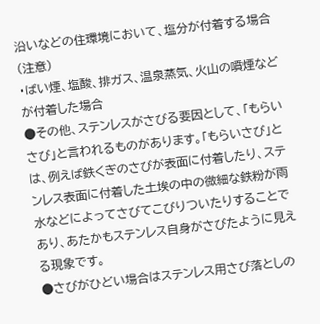沿いなどの住環境において、塩分が付着する場合(注意)
・ばい煙、塩酸、排ガス、温泉蒸気、火山の噴煙などが付着した場合
●その他、ステンレスがさびる要因として、「もらいさび」と言われるものがあります。「もらいさび」とは、例えば鉄くぎのさびが表面に付着したり、ステンレス表面に付着した土埃の中の微細な鉄粉が雨水などによってさびてこびりついたりすることであり、あたかもステンレス自身がさびたように見える現象です。
●さびがひどい場合はステンレス用さび落としの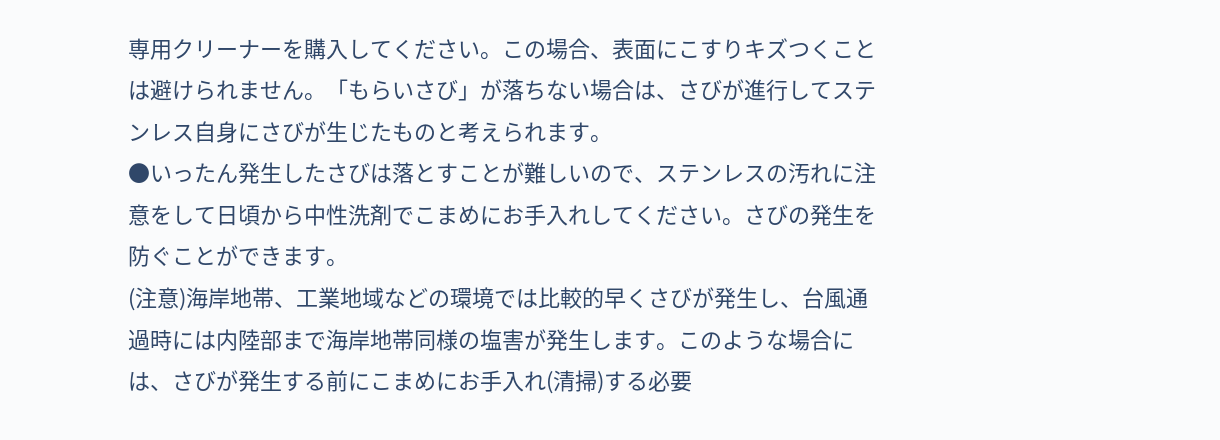専用クリーナーを購入してください。この場合、表面にこすりキズつくことは避けられません。「もらいさび」が落ちない場合は、さびが進行してステンレス自身にさびが生じたものと考えられます。
●いったん発生したさびは落とすことが難しいので、ステンレスの汚れに注意をして日頃から中性洗剤でこまめにお手入れしてください。さびの発生を防ぐことができます。
(注意)海岸地帯、工業地域などの環境では比較的早くさびが発生し、台風通過時には内陸部まで海岸地帯同様の塩害が発生します。このような場合には、さびが発生する前にこまめにお手入れ(清掃)する必要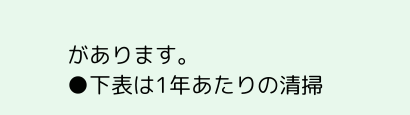があります。
●下表は1年あたりの清掃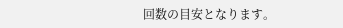回数の目安となります。